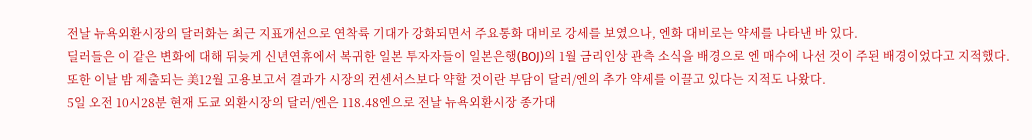전날 뉴욕외환시장의 달러화는 최근 지표개선으로 연착륙 기대가 강화되면서 주요통화 대비로 강세를 보였으나, 엔화 대비로는 약세를 나타낸 바 있다.
딜러들은 이 같은 변화에 대해 뒤늦게 신년연휴에서 복귀한 일본 투자자들이 일본은행(BOJ)의 1월 금리인상 관측 소식을 배경으로 엔 매수에 나선 것이 주된 배경이었다고 지적했다.
또한 이날 밤 제출되는 美12월 고용보고서 결과가 시장의 컨센서스보다 약할 것이란 부담이 달러/엔의 추가 약세를 이끌고 있다는 지적도 나왔다.
5일 오전 10시28분 현재 도쿄 외환시장의 달러/엔은 118.48엔으로 전날 뉴욕외환시장 종가대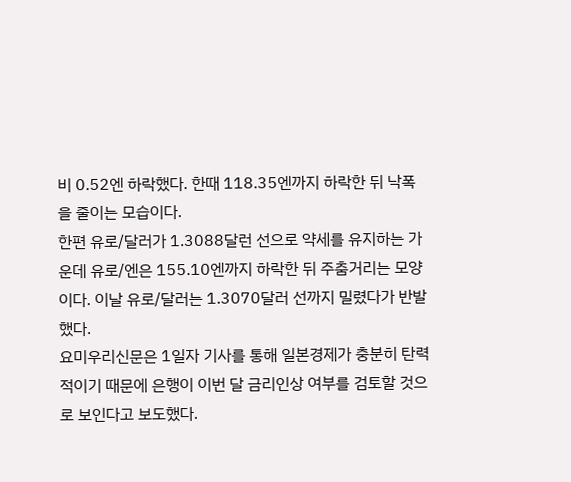비 0.52엔 하락했다. 한때 118.35엔까지 하락한 뒤 낙폭을 줄이는 모습이다.
한편 유로/달러가 1.3088달런 선으로 약세를 유지하는 가운데 유로/엔은 155.10엔까지 하락한 뒤 주춤거리는 모양이다. 이날 유로/달러는 1.3070달러 선까지 밀렸다가 반발했다.
요미우리신문은 1일자 기사를 통해 일본경제가 충분히 탄력적이기 때문에 은행이 이번 달 금리인상 여부를 검토할 것으로 보인다고 보도했다.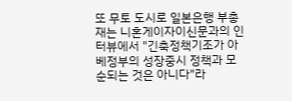또 무토 도시로 일본은행 부총재는 니혼게이자이신문과의 인터뷰에서 "긴축정책기조가 아베정부의 성장중시 정책과 모순되는 것은 아니다"라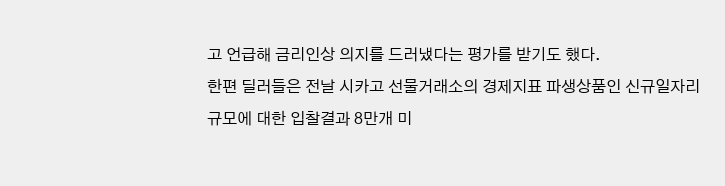고 언급해 금리인상 의지를 드러냈다는 평가를 받기도 했다.
한편 딜러들은 전날 시카고 선물거래소의 경제지표 파생상품인 신규일자리 규모에 대한 입찰결과 8만개 미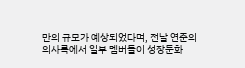만의 규모가 예상되었다며, 전날 연준의 의사록에서 일부 멤버들이 성장둔화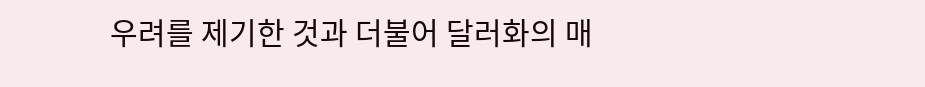우려를 제기한 것과 더불어 달러화의 매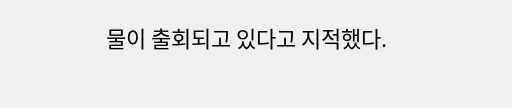물이 출회되고 있다고 지적했다.